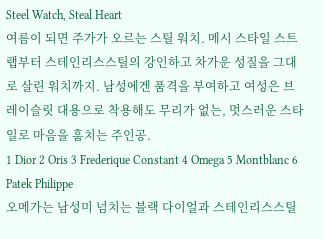Steel Watch, Steal Heart
여름이 되면 주가가 오르는 스틸 워치. 메시 스타일 스트랩부터 스테인리스스틸의 강인하고 차가운 성질을 그대로 살린 워치까지. 남성에겐 품격을 부여하고 여성은 브레이슬릿 대용으로 착용해도 무리가 없는, 멋스러운 스타일로 마음을 훔치는 주인공.
1 Dior 2 Oris 3 Frederique Constant 4 Omega 5 Montblanc 6 Patek Philippe
오메가는 남성미 넘치는 블랙 다이얼과 스테인리스스틸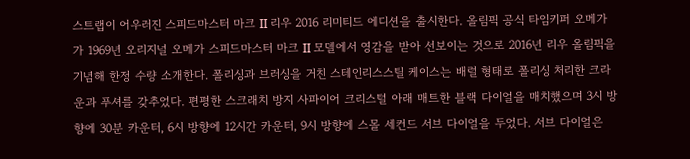스트랩이 어우러진 스피드마스터 마크 II 리우 2016 리미티드 에디션을 출시한다. 올림픽 공식 타임키퍼 오메가가 1969년 오리지널 오메가 스피드마스터 마크 II 모델에서 영감을 받아 선보이는 것으로 2016년 리우 올림픽을 기념해 한정 수량 소개한다. 폴리싱과 브러싱을 거친 스테인리스스틸 케이스는 배럴 형태로 폴리싱 처리한 크라운과 푸셔를 갖추었다. 편평한 스크래치 방지 사파이어 크리스털 아래 매트한 블랙 다이얼을 매치했으며 3시 방향에 30분 카운터, 6시 방향에 12시간 카운터, 9시 방향에 스몰 세컨드 서브 다이얼을 두었다. 서브 다이얼은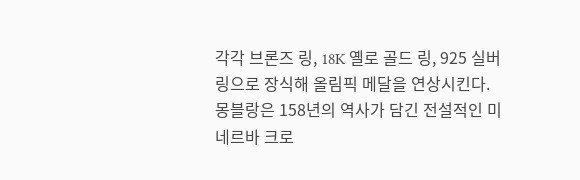각각 브론즈 링, 18K 옐로 골드 링, 925 실버 링으로 장식해 올림픽 메달을 연상시킨다. 몽블랑은 158년의 역사가 담긴 전설적인 미네르바 크로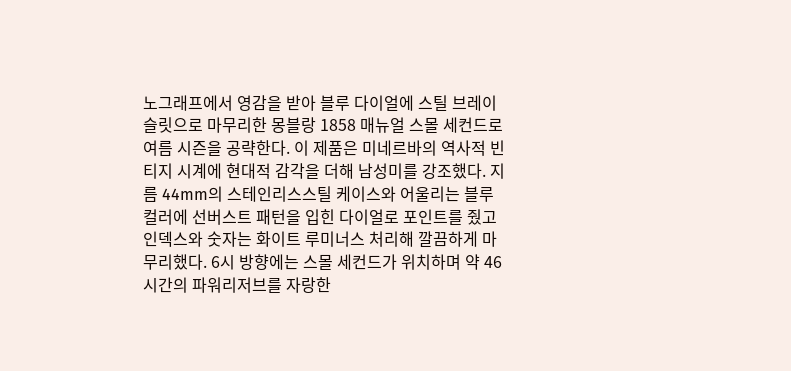노그래프에서 영감을 받아 블루 다이얼에 스틸 브레이슬릿으로 마무리한 몽블랑 1858 매뉴얼 스몰 세컨드로 여름 시즌을 공략한다. 이 제품은 미네르바의 역사적 빈티지 시계에 현대적 감각을 더해 남성미를 강조했다. 지름 44mm의 스테인리스스틸 케이스와 어울리는 블루 컬러에 선버스트 패턴을 입힌 다이얼로 포인트를 줬고 인덱스와 숫자는 화이트 루미너스 처리해 깔끔하게 마무리했다. 6시 방향에는 스몰 세컨드가 위치하며 약 46시간의 파워리저브를 자랑한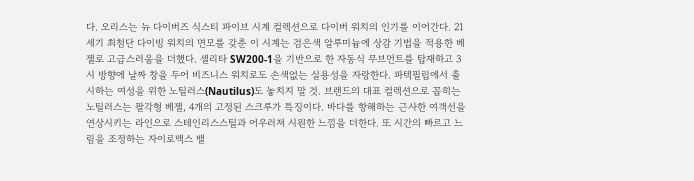다. 오리스는 뉴 다이버즈 식스티 파이브 시계 컬렉션으로 다이버 워치의 인기를 이어간다. 21세기 최첨단 다이빙 워치의 면모를 갖춘 이 시계는 검은색 알루미늄에 상감 기법을 적용한 베젤로 고급스러움을 더했다. 셀리타 SW200-1을 기반으로 한 자동식 무브먼트를 탑재하고 3시 방향에 날짜 창을 두어 비즈니스 워치로도 손색없는 실용성을 자랑한다. 파텍필립에서 출시하는 여성을 위한 노틸러스(Nautilus)도 놓치지 말 것. 브랜드의 대표 컬렉션으로 꼽히는 노틸러스는 팔각형 베젤, 4개의 고정된 스크루가 특징이다. 바다를 항해하는 근사한 여객선을 연상시키는 라인으로 스테인리스스틸과 어우러져 시원한 느낌을 더한다. 또 시간의 빠르고 느림을 조정하는 자이로맥스 밸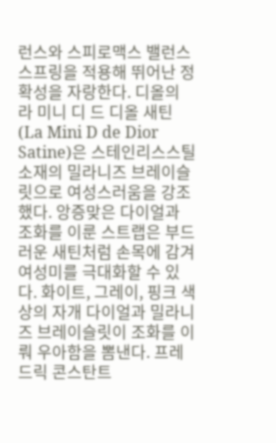런스와 스피로맥스 밸런스 스프링을 적용해 뛰어난 정확성을 자랑한다. 디올의 라 미니 디 드 디올 새틴(La Mini D de Dior Satine)은 스테인리스스틸 소재의 밀라니즈 브레이슬릿으로 여성스러움을 강조했다. 앙증맞은 다이얼과 조화를 이룬 스트랩은 부드러운 새틴처럼 손목에 감겨 여성미를 극대화할 수 있다. 화이트, 그레이, 핑크 색상의 자개 다이얼과 밀라니즈 브레이슬릿이 조화를 이뤄 우아함을 뽐낸다. 프레드릭 콘스탄트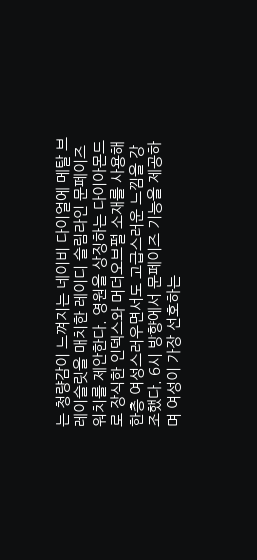는 청량감이 느껴지는 네이비 다이얼에 메탈 브레이슬릿을 매치한 레이디 슬림라인 문페이즈 워치를 제안한다. 영원을 상징하는 다이아몬드로 장식한 인덱스와 머더오브펄 소재를 사용해 한층 여성스러우면서도 고급스러운 느낌을 강조했다. 6시 방향에서 문페이즈 기능을 제공하며 여성이 가장 선호하는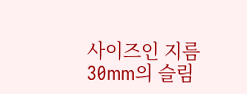사이즈인 지름 30mm의 슬림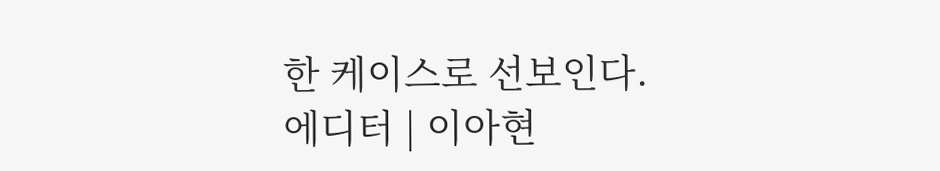한 케이스로 선보인다.
에디터 | 이아현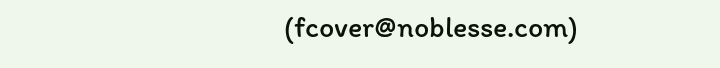(fcover@noblesse.com)